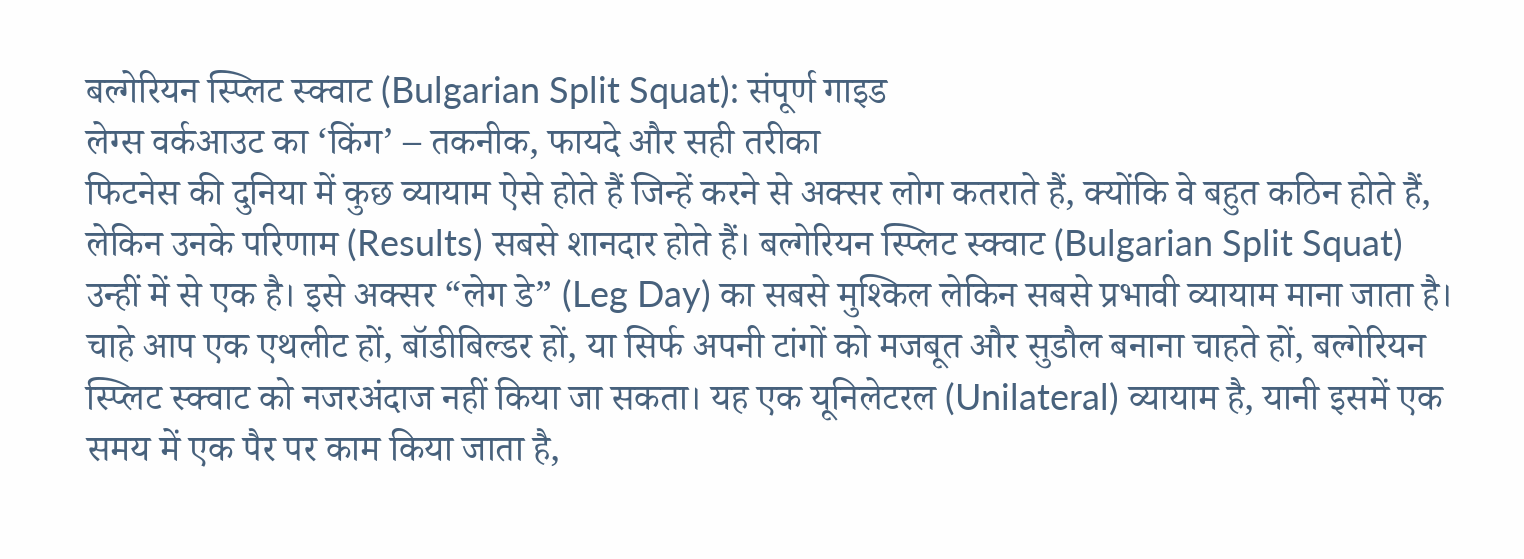बल्गेरियन स्प्लिट स्क्वाट (Bulgarian Split Squat): संपूर्ण गाइड
लेग्स वर्कआउट का ‘किंग’ – तकनीक, फायदे और सही तरीका
फिटनेस की दुनिया में कुछ व्यायाम ऐसे होते हैं जिन्हें करने से अक्सर लोग कतराते हैं, क्योंकि वे बहुत कठिन होते हैं, लेकिन उनके परिणाम (Results) सबसे शानदार होते हैं। बल्गेरियन स्प्लिट स्क्वाट (Bulgarian Split Squat) उन्हीं में से एक है। इसे अक्सर “लेग डे” (Leg Day) का सबसे मुश्किल लेकिन सबसे प्रभावी व्यायाम माना जाता है।
चाहे आप एक एथलीट हों, बॉडीबिल्डर हों, या सिर्फ अपनी टांगों को मजबूत और सुडौल बनाना चाहते हों, बल्गेरियन स्प्लिट स्क्वाट को नजरअंदाज नहीं किया जा सकता। यह एक यूनिलेटरल (Unilateral) व्यायाम है, यानी इसमें एक समय में एक पैर पर काम किया जाता है,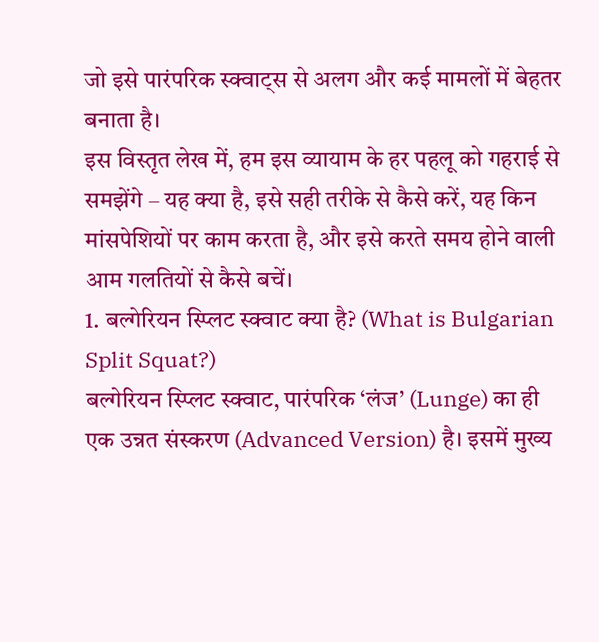जो इसे पारंपरिक स्क्वाट्स से अलग और कई मामलों में बेहतर बनाता है।
इस विस्तृत लेख में, हम इस व्यायाम के हर पहलू को गहराई से समझेंगे – यह क्या है, इसे सही तरीके से कैसे करें, यह किन मांसपेशियों पर काम करता है, और इसे करते समय होने वाली आम गलतियों से कैसे बचें।
1. बल्गेरियन स्प्लिट स्क्वाट क्या है? (What is Bulgarian Split Squat?)
बल्गेरियन स्प्लिट स्क्वाट, पारंपरिक ‘लंज’ (Lunge) का ही एक उन्नत संस्करण (Advanced Version) है। इसमें मुख्य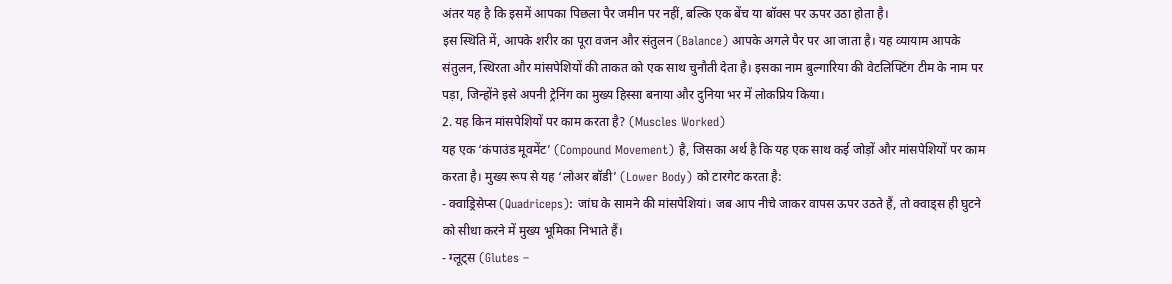अंतर यह है कि इसमें आपका पिछला पैर जमीन पर नहीं, बल्कि एक बेंच या बॉक्स पर ऊपर उठा होता है।
इस स्थिति में, आपके शरीर का पूरा वजन और संतुलन (Balance) आपके अगले पैर पर आ जाता है। यह व्यायाम आपके संतुलन, स्थिरता और मांसपेशियों की ताकत को एक साथ चुनौती देता है। इसका नाम बुल्गारिया की वेटलिफ्टिंग टीम के नाम पर पड़ा, जिन्होंने इसे अपनी ट्रेनिंग का मुख्य हिस्सा बनाया और दुनिया भर में लोकप्रिय किया।
2. यह किन मांसपेशियों पर काम करता है? (Muscles Worked)
यह एक ‘कंपाउंड मूवमेंट’ (Compound Movement) है, जिसका अर्थ है कि यह एक साथ कई जोड़ों और मांसपेशियों पर काम करता है। मुख्य रूप से यह ‘लोअर बॉडी’ (Lower Body) को टारगेट करता है:
- क्वाड्रिसेप्स (Quadriceps): जांघ के सामने की मांसपेशियां। जब आप नीचे जाकर वापस ऊपर उठते हैं, तो क्वाड्स ही घुटने को सीधा करने में मुख्य भूमिका निभाते हैं।
- ग्लूट्स (Glutes –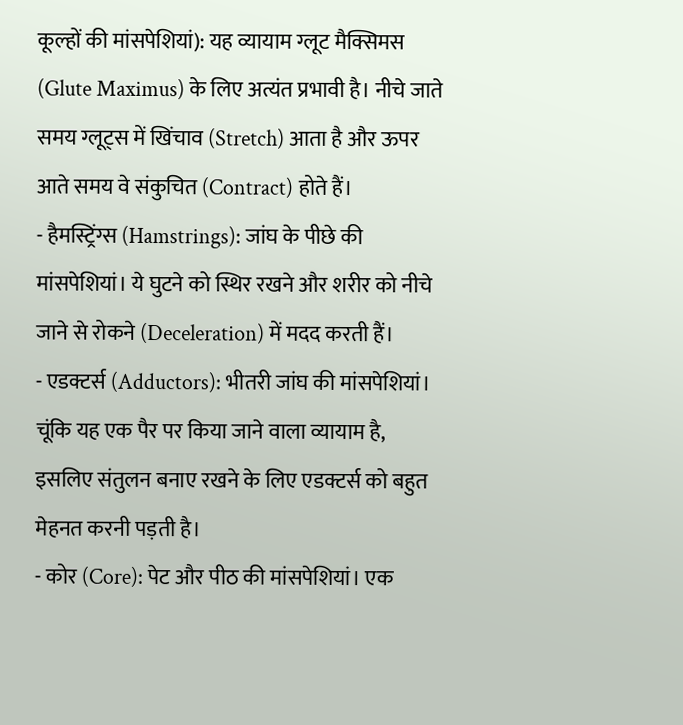कूल्हों की मांसपेशियां): यह व्यायाम ग्लूट मैक्सिमस (Glute Maximus) के लिए अत्यंत प्रभावी है। नीचे जाते समय ग्लूट्स में खिंचाव (Stretch) आता है और ऊपर आते समय वे संकुचित (Contract) होते हैं।
- हैमस्ट्रिंग्स (Hamstrings): जांघ के पीछे की मांसपेशियां। ये घुटने को स्थिर रखने और शरीर को नीचे जाने से रोकने (Deceleration) में मदद करती हैं।
- एडक्टर्स (Adductors): भीतरी जांघ की मांसपेशियां। चूंकि यह एक पैर पर किया जाने वाला व्यायाम है, इसलिए संतुलन बनाए रखने के लिए एडक्टर्स को बहुत मेहनत करनी पड़ती है।
- कोर (Core): पेट और पीठ की मांसपेशियां। एक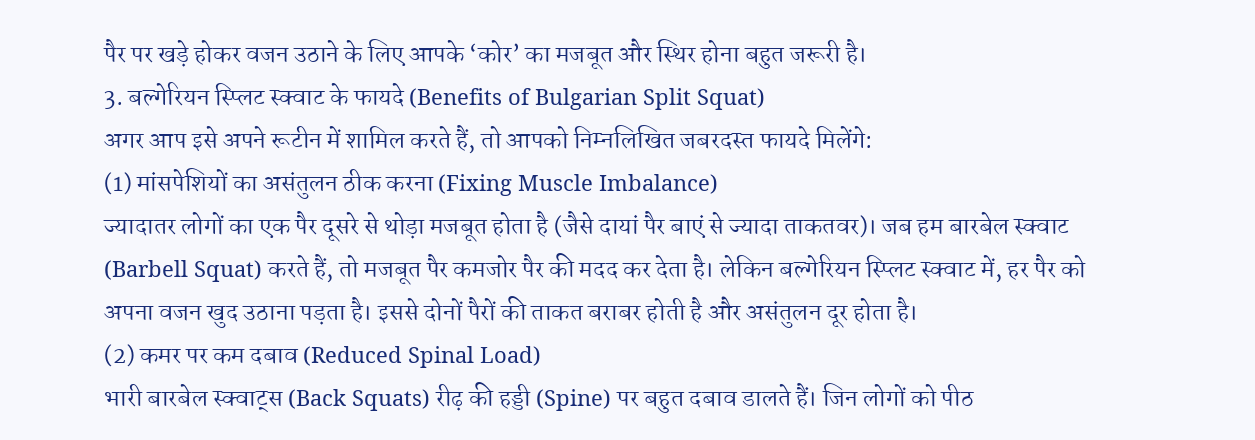पैर पर खड़े होकर वजन उठाने के लिए आपके ‘कोर’ का मजबूत और स्थिर होना बहुत जरूरी है।
3. बल्गेरियन स्प्लिट स्क्वाट के फायदे (Benefits of Bulgarian Split Squat)
अगर आप इसे अपने रूटीन में शामिल करते हैं, तो आपको निम्नलिखित जबरदस्त फायदे मिलेंगे:
(1) मांसपेशियों का असंतुलन ठीक करना (Fixing Muscle Imbalance)
ज्यादातर लोगों का एक पैर दूसरे से थोड़ा मजबूत होता है (जैसे दायां पैर बाएं से ज्यादा ताकतवर)। जब हम बारबेल स्क्वाट (Barbell Squat) करते हैं, तो मजबूत पैर कमजोर पैर की मदद कर देता है। लेकिन बल्गेरियन स्प्लिट स्क्वाट में, हर पैर को अपना वजन खुद उठाना पड़ता है। इससे दोनों पैरों की ताकत बराबर होती है और असंतुलन दूर होता है।
(2) कमर पर कम दबाव (Reduced Spinal Load)
भारी बारबेल स्क्वाट्स (Back Squats) रीढ़ की हड्डी (Spine) पर बहुत दबाव डालते हैं। जिन लोगों को पीठ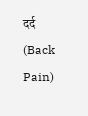दर्द (Back Pain)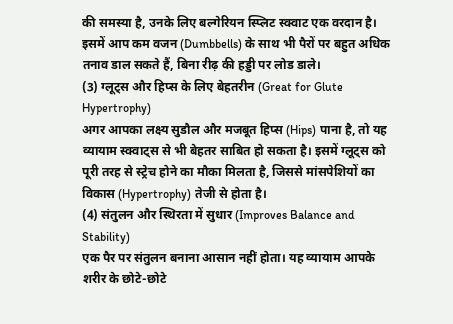की समस्या है, उनके लिए बल्गेरियन स्प्लिट स्क्वाट एक वरदान है। इसमें आप कम वजन (Dumbbells) के साथ भी पैरों पर बहुत अधिक तनाव डाल सकते हैं, बिना रीढ़ की हड्डी पर लोड डाले।
(3) ग्लूट्स और हिप्स के लिए बेहतरीन (Great for Glute Hypertrophy)
अगर आपका लक्ष्य सुडौल और मजबूत हिप्स (Hips) पाना है, तो यह व्यायाम स्क्वाट्स से भी बेहतर साबित हो सकता है। इसमें ग्लूट्स को पूरी तरह से स्ट्रेच होने का मौका मिलता है, जिससे मांसपेशियों का विकास (Hypertrophy) तेजी से होता है।
(4) संतुलन और स्थिरता में सुधार (Improves Balance and Stability)
एक पैर पर संतुलन बनाना आसान नहीं होता। यह व्यायाम आपके शरीर के छोटे-छोटे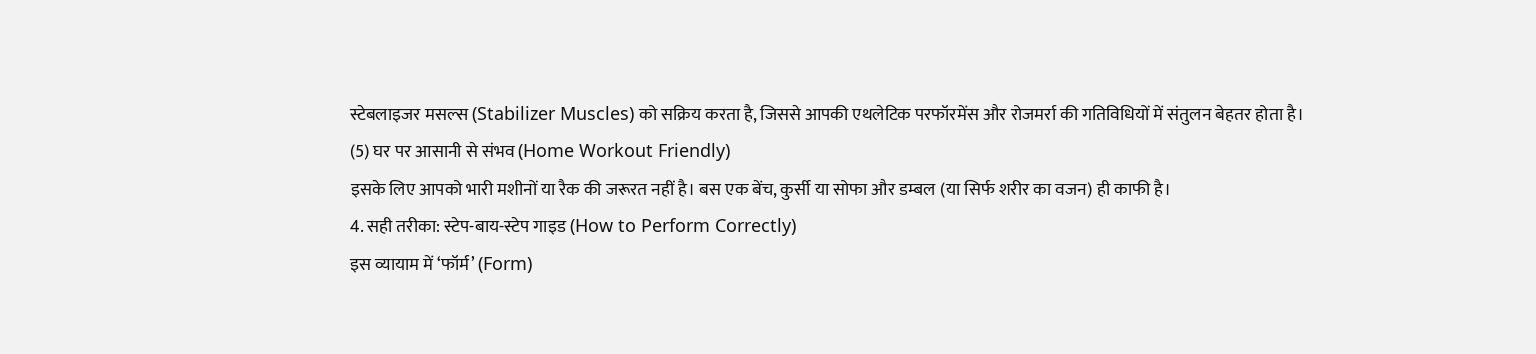स्टेबलाइजर मसल्स (Stabilizer Muscles) को सक्रिय करता है, जिससे आपकी एथलेटिक परफॉरमेंस और रोजमर्रा की गतिविधियों में संतुलन बेहतर होता है।
(5) घर पर आसानी से संभव (Home Workout Friendly)
इसके लिए आपको भारी मशीनों या रैक की जरूरत नहीं है। बस एक बेंच, कुर्सी या सोफा और डम्बल (या सिर्फ शरीर का वजन) ही काफी है।
4. सही तरीका: स्टेप-बाय-स्टेप गाइड (How to Perform Correctly)
इस व्यायाम में ‘फॉर्म’ (Form)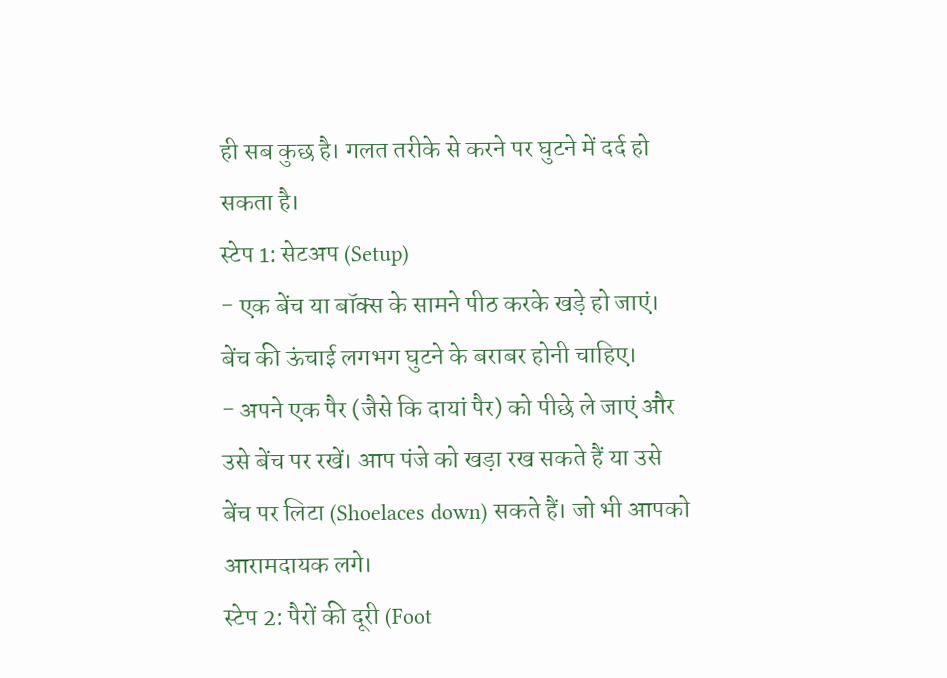ही सब कुछ है। गलत तरीके से करने पर घुटने में दर्द हो सकता है।
स्टेप 1: सेटअप (Setup)
- एक बेंच या बॉक्स के सामने पीठ करके खड़े हो जाएं। बेंच की ऊंचाई लगभग घुटने के बराबर होनी चाहिए।
- अपने एक पैर (जैसे कि दायां पैर) को पीछे ले जाएं और उसे बेंच पर रखें। आप पंजे को खड़ा रख सकते हैं या उसे बेंच पर लिटा (Shoelaces down) सकते हैं। जो भी आपको आरामदायक लगे।
स्टेप 2: पैरों की दूरी (Foot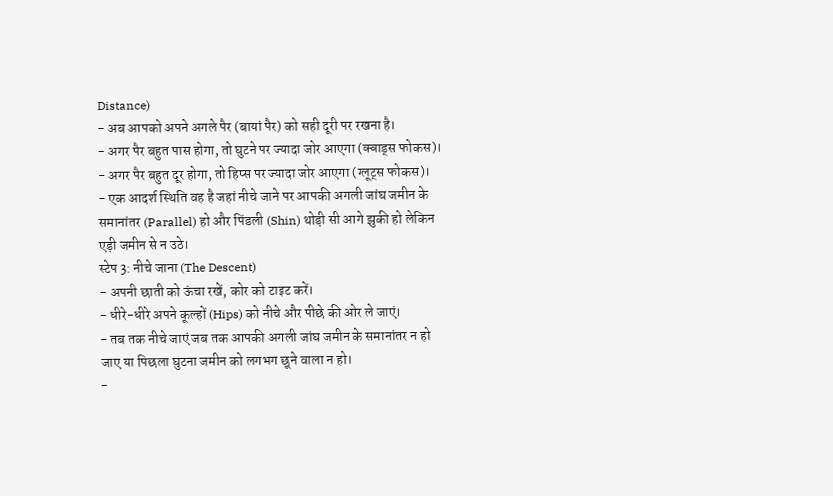Distance)
- अब आपको अपने अगले पैर (बायां पैर) को सही दूरी पर रखना है।
- अगर पैर बहुत पास होगा, तो घुटने पर ज्यादा जोर आएगा (क्वाड्स फोकस)।
- अगर पैर बहुत दूर होगा, तो हिप्स पर ज्यादा जोर आएगा (ग्लूट्स फोकस)।
- एक आदर्श स्थिति वह है जहां नीचे जाने पर आपकी अगली जांघ जमीन के समानांतर (Parallel) हो और पिंडली (Shin) थोड़ी सी आगे झुकी हो लेकिन एड़ी जमीन से न उठे।
स्टेप 3: नीचे जाना (The Descent)
- अपनी छाती को ऊंचा रखें, कोर को टाइट करें।
- धीरे-धीरे अपने कूल्हों (Hips) को नीचे और पीछे की ओर ले जाएं।
- तब तक नीचे जाएं जब तक आपकी अगली जांघ जमीन के समानांतर न हो जाए या पिछला घुटना जमीन को लगभग छूने वाला न हो।
-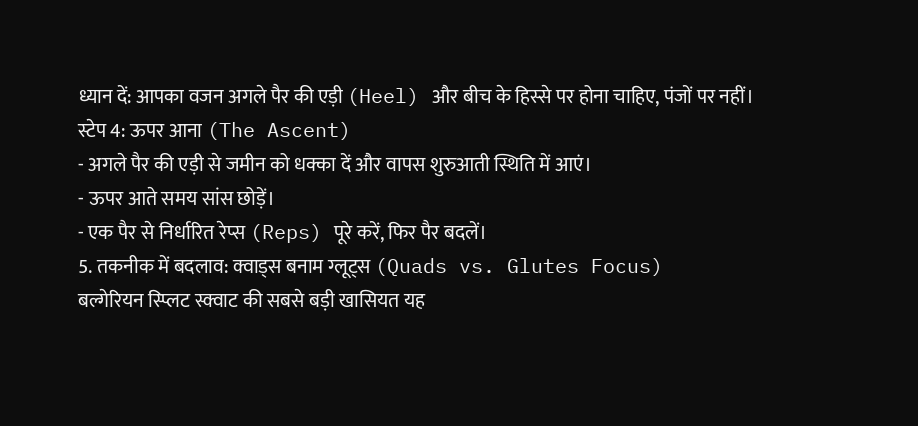ध्यान दें: आपका वजन अगले पैर की एड़ी (Heel) और बीच के हिस्से पर होना चाहिए, पंजों पर नहीं।
स्टेप 4: ऊपर आना (The Ascent)
- अगले पैर की एड़ी से जमीन को धक्का दें और वापस शुरुआती स्थिति में आएं।
- ऊपर आते समय सांस छोड़ें।
- एक पैर से निर्धारित रेप्स (Reps) पूरे करें, फिर पैर बदलें।
5. तकनीक में बदलाव: क्वाड्स बनाम ग्लूट्स (Quads vs. Glutes Focus)
बल्गेरियन स्प्लिट स्क्वाट की सबसे बड़ी खासियत यह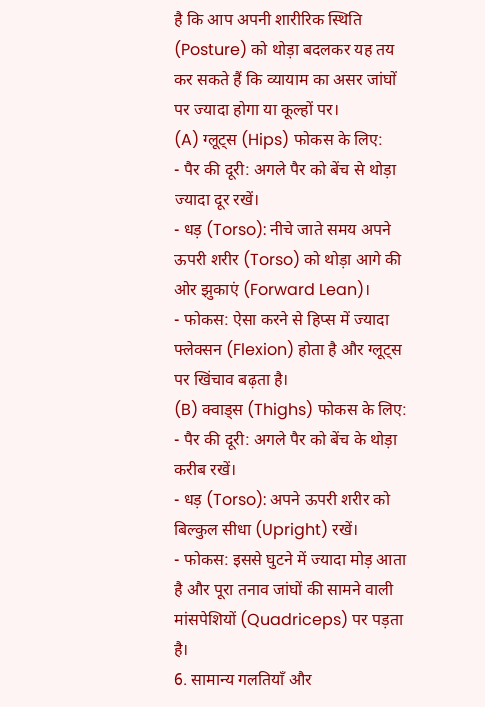है कि आप अपनी शारीरिक स्थिति (Posture) को थोड़ा बदलकर यह तय कर सकते हैं कि व्यायाम का असर जांघों पर ज्यादा होगा या कूल्हों पर।
(A) ग्लूट्स (Hips) फोकस के लिए:
- पैर की दूरी: अगले पैर को बेंच से थोड़ा ज्यादा दूर रखें।
- धड़ (Torso): नीचे जाते समय अपने ऊपरी शरीर (Torso) को थोड़ा आगे की ओर झुकाएं (Forward Lean)।
- फोकस: ऐसा करने से हिप्स में ज्यादा फ्लेक्सन (Flexion) होता है और ग्लूट्स पर खिंचाव बढ़ता है।
(B) क्वाड्स (Thighs) फोकस के लिए:
- पैर की दूरी: अगले पैर को बेंच के थोड़ा करीब रखें।
- धड़ (Torso): अपने ऊपरी शरीर को बिल्कुल सीधा (Upright) रखें।
- फोकस: इससे घुटने में ज्यादा मोड़ आता है और पूरा तनाव जांघों की सामने वाली मांसपेशियों (Quadriceps) पर पड़ता है।
6. सामान्य गलतियाँ और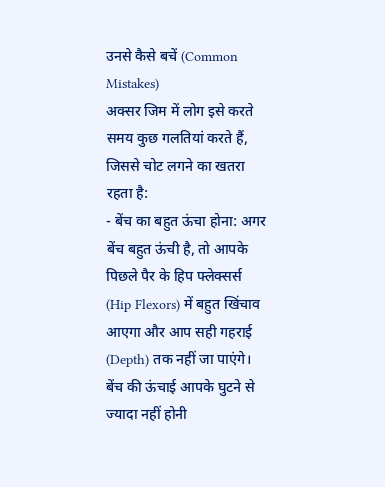उनसे कैसे बचें (Common Mistakes)
अक्सर जिम में लोग इसे करते समय कुछ गलतियां करते हैं, जिससे चोट लगने का खतरा रहता है:
- बेंच का बहुत ऊंचा होना: अगर बेंच बहुत ऊंची है, तो आपके पिछले पैर के हिप फ्लेक्सर्स (Hip Flexors) में बहुत खिंचाव आएगा और आप सही गहराई (Depth) तक नहीं जा पाएंगे। बेंच की ऊंचाई आपके घुटने से ज्यादा नहीं होनी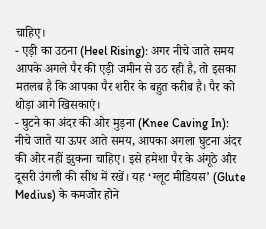चाहिए।
- एड़ी का उठना (Heel Rising): अगर नीचे जाते समय आपके अगले पैर की एड़ी जमीन से उठ रही है, तो इसका मतलब है कि आपका पैर शरीर के बहुत करीब है। पैर को थोड़ा आगे खिसकाएं।
- घुटने का अंदर की ओर मुड़ना (Knee Caving In): नीचे जाते या ऊपर आते समय, आपका अगला घुटना अंदर की ओर नहीं झुकना चाहिए। इसे हमेशा पैर के अंगूठे और दूसरी उंगली की सीध में रखें। यह ‘ग्लूट मीडियस’ (Glute Medius) के कमजोर होने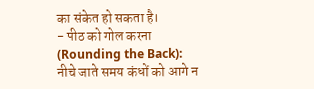का संकेत हो सकता है।
- पीठ को गोल करना (Rounding the Back): नीचे जाते समय कंधों को आगे न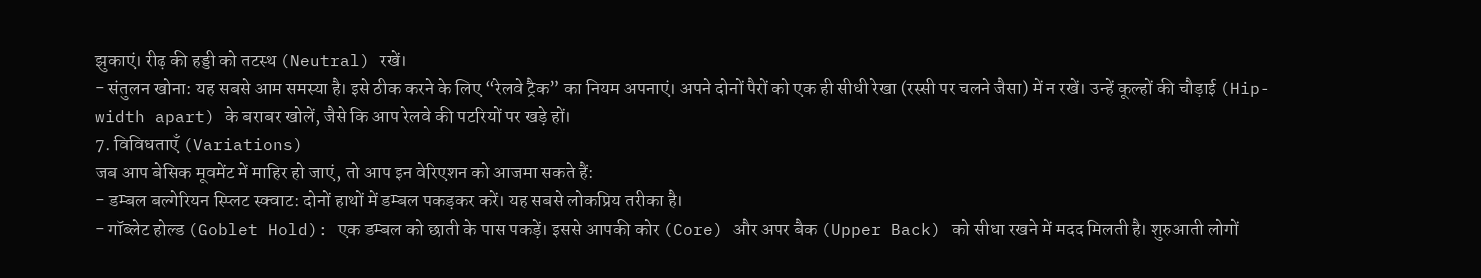झुकाएं। रीढ़ की हड्डी को तटस्थ (Neutral) रखें।
- संतुलन खोना: यह सबसे आम समस्या है। इसे ठीक करने के लिए “रेलवे ट्रैक” का नियम अपनाएं। अपने दोनों पैरों को एक ही सीधी रेखा (रस्सी पर चलने जैसा) में न रखें। उन्हें कूल्हों की चौड़ाई (Hip-width apart) के बराबर खोलें, जैसे कि आप रेलवे की पटरियों पर खड़े हों।
7. विविधताएँ (Variations)
जब आप बेसिक मूवमेंट में माहिर हो जाएं, तो आप इन वेरिएशन को आजमा सकते हैं:
- डम्बल बल्गेरियन स्प्लिट स्क्वाट: दोनों हाथों में डम्बल पकड़कर करें। यह सबसे लोकप्रिय तरीका है।
- गॉब्लेट होल्ड (Goblet Hold): एक डम्बल को छाती के पास पकड़ें। इससे आपकी कोर (Core) और अपर बैक (Upper Back) को सीधा रखने में मदद मिलती है। शुरुआती लोगों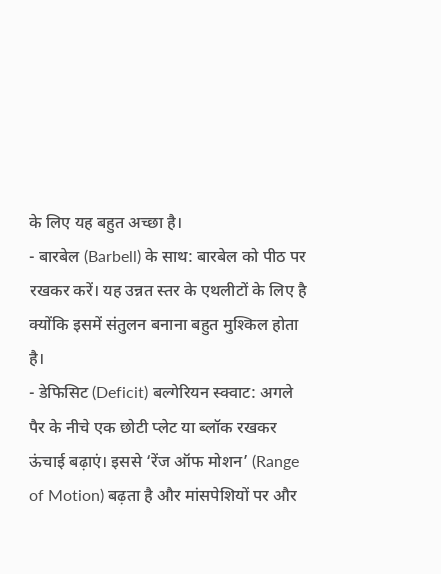के लिए यह बहुत अच्छा है।
- बारबेल (Barbell) के साथ: बारबेल को पीठ पर रखकर करें। यह उन्नत स्तर के एथलीटों के लिए है क्योंकि इसमें संतुलन बनाना बहुत मुश्किल होता है।
- डेफिसिट (Deficit) बल्गेरियन स्क्वाट: अगले पैर के नीचे एक छोटी प्लेट या ब्लॉक रखकर ऊंचाई बढ़ाएं। इससे ‘रेंज ऑफ मोशन’ (Range of Motion) बढ़ता है और मांसपेशियों पर और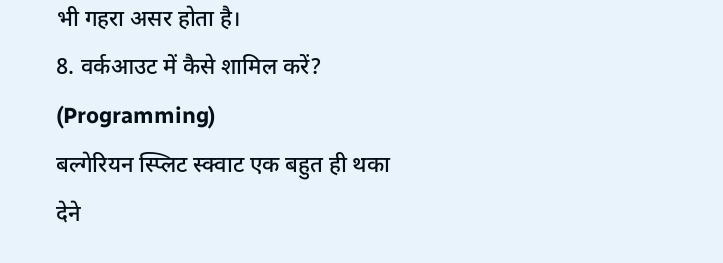भी गहरा असर होता है।
8. वर्कआउट में कैसे शामिल करें? (Programming)
बल्गेरियन स्प्लिट स्क्वाट एक बहुत ही थका देने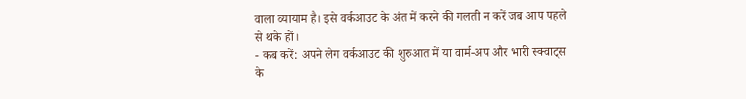वाला व्यायाम है। इसे वर्कआउट के अंत में करने की गलती न करें जब आप पहले से थके हों।
- कब करें: अपने लेग वर्कआउट की शुरुआत में या वार्म-अप और भारी स्क्वाट्स के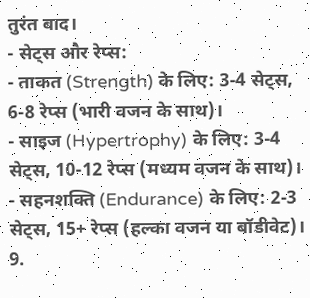तुरंत बाद।
- सेट्स और रेप्स:
- ताकत (Strength) के लिए: 3-4 सेट्स, 6-8 रेप्स (भारी वजन के साथ)।
- साइज (Hypertrophy) के लिए: 3-4 सेट्स, 10-12 रेप्स (मध्यम वजन के साथ)।
- सहनशक्ति (Endurance) के लिए: 2-3 सेट्स, 15+ रेप्स (हल्का वजन या बॉडीवेट)।
9.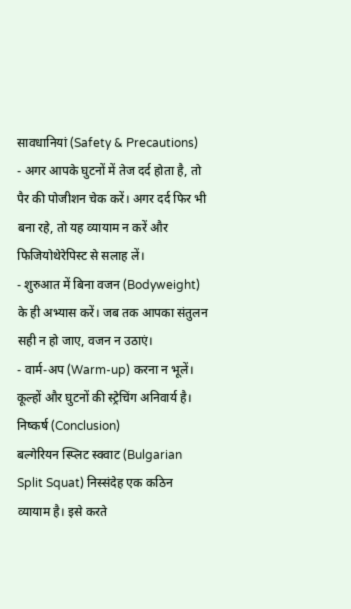सावधानियां (Safety & Precautions)
- अगर आपके घुटनों में तेज दर्द होता है, तो पैर की पोजीशन चेक करें। अगर दर्द फिर भी बना रहे, तो यह व्यायाम न करें और फिजियोथेरेपिस्ट से सलाह लें।
- शुरुआत में बिना वजन (Bodyweight) के ही अभ्यास करें। जब तक आपका संतुलन सही न हो जाए, वजन न उठाएं।
- वार्म-अप (Warm-up) करना न भूलें। कूल्हों और घुटनों की स्ट्रेचिंग अनिवार्य है।
निष्कर्ष (Conclusion)
बल्गेरियन स्प्लिट स्क्वाट (Bulgarian Split Squat) निस्संदेह एक कठिन व्यायाम है। इसे करते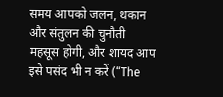समय आपको जलन, थकान और संतुलन की चुनौती महसूस होगी, और शायद आप इसे पसंद भी न करें (“The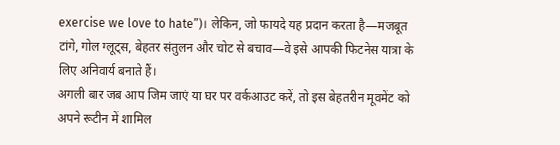exercise we love to hate”)। लेकिन, जो फायदे यह प्रदान करता है—मजबूत टांगे, गोल ग्लूट्स, बेहतर संतुलन और चोट से बचाव—वे इसे आपकी फिटनेस यात्रा के लिए अनिवार्य बनाते हैं।
अगली बार जब आप जिम जाएं या घर पर वर्कआउट करें, तो इस बेहतरीन मूवमेंट को अपने रूटीन में शामिल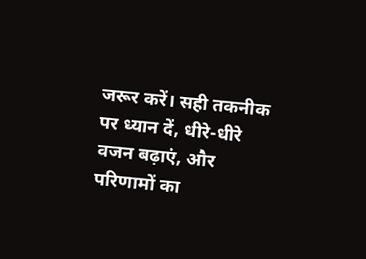जरूर करें। सही तकनीक पर ध्यान दें, धीरे-धीरे वजन बढ़ाएं, और परिणामों का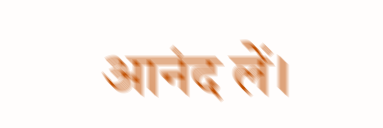आनंद लें।